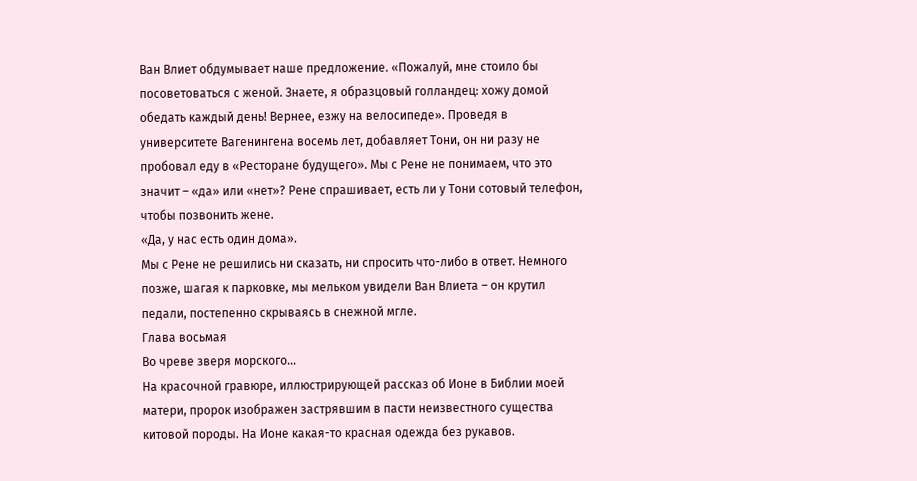Ван Влиет обдумывает наше предложение. «Пожалуй, мне стоило бы посоветоваться с женой. Знаете, я образцовый голландец: хожу домой обедать каждый день! Вернее, езжу на велосипеде». Проведя в университете Вагенингена восемь лет, добавляет Тони, он ни разу не пробовал еду в «Ресторане будущего». Мы с Рене не понимаем, что это значит – «да» или «нет»? Рене спрашивает, есть ли у Тони сотовый телефон, чтобы позвонить жене.
«Да, у нас есть один дома».
Мы с Рене не решились ни сказать, ни спросить что-либо в ответ. Немного позже, шагая к парковке, мы мельком увидели Ван Влиета – он крутил педали, постепенно скрываясь в снежной мгле.
Глава восьмая
Во чреве зверя морского…
На красочной гравюре, иллюстрирующей рассказ об Ионе в Библии моей матери, пророк изображен застрявшим в пасти неизвестного существа китовой породы. На Ионе какая-то красная одежда без рукавов.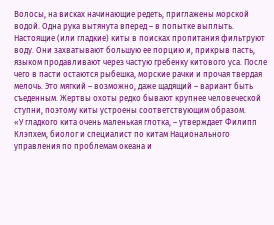Волосы, на висках начинающие редеть, приглажены морской водой. Одна рука вытянута вперед – в попытке выплыть. Настоящие (или гладкие) киты в поисках пропитания фильтруют воду. Они захватывают большую ее порцию и, прикрыв пасть, языком продавливают через частую гребенку китового уса. После чего в пасти остаются рыбешка, морские рачки и прочая твердая мелочь. Это мягкий – возможно, даже щадящий – вариант быть съеденным. Жертвы охоты редко бывают крупнее человеческой ступни, поэтому киты устроены соответствующим образом.
«У гладкого кита очень маленькая глотка, – утверждает Филипп Клэпхем, биолог и специалист по китам Национального управления по проблемам океана и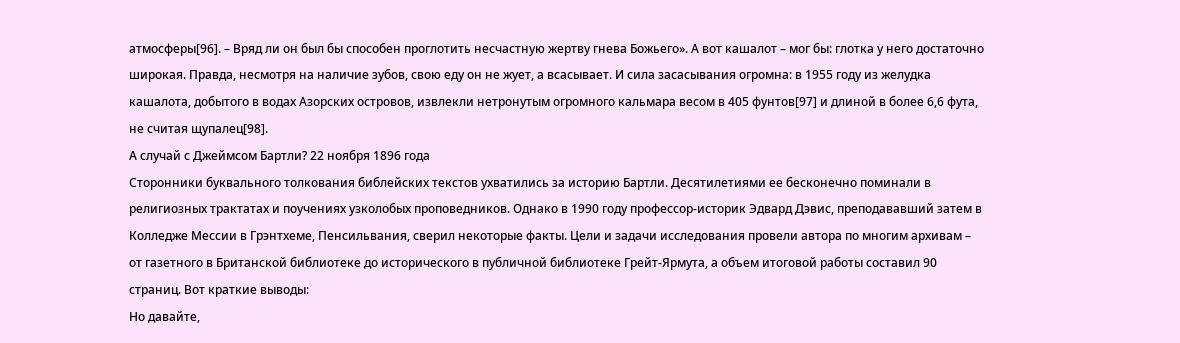атмосферы[96]. – Вряд ли он был бы способен проглотить несчастную жертву гнева Божьего». А вот кашалот – мог бы: глотка у него достаточно широкая. Правда, несмотря на наличие зубов, свою еду он не жует, а всасывает. И сила засасывания огромна: в 1955 году из желудка кашалота, добытого в водах Азорских островов, извлекли нетронутым огромного кальмара весом в 405 фунтов[97] и длиной в более 6,6 фута, не считая щупалец[98].
А случай с Джеймсом Бартли? 22 ноября 1896 года
Сторонники буквального толкования библейских текстов ухватились за историю Бартли. Десятилетиями ее бесконечно поминали в религиозных трактатах и поучениях узколобых проповедников. Однако в 1990 году профессор-историк Эдвард Дэвис, преподававший затем в Колледже Мессии в Грэнтхеме, Пенсильвания, сверил некоторые факты. Цели и задачи исследования провели автора по многим архивам – от газетного в Британской библиотеке до исторического в публичной библиотеке Грейт-Ярмута, а объем итоговой работы составил 90 страниц. Вот краткие выводы:
Но давайте,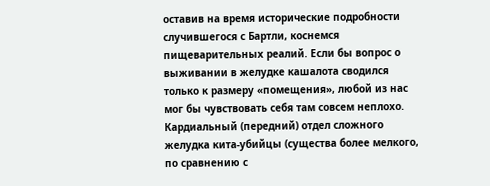оставив на время исторические подробности случившегося с Бартли, коснемся пищеварительных реалий. Если бы вопрос о выживании в желудке кашалота сводился только к размеру «помещения», любой из нас мог бы чувствовать себя там совсем неплохо. Кардиальный (передний) отдел сложного желудка кита-убийцы (существа более мелкого, по сравнению с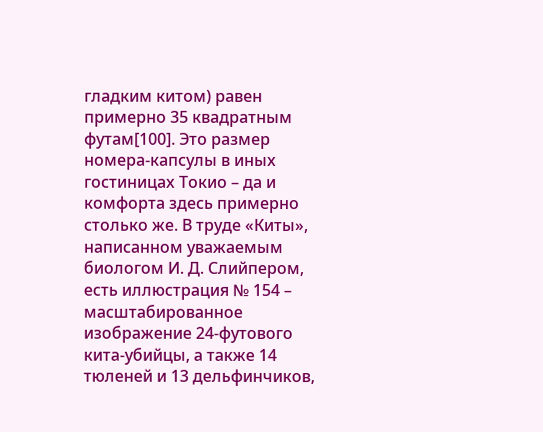гладким китом) равен примерно 35 квадратным футам[100]. Это размер номера-капсулы в иных гостиницах Токио – да и комфорта здесь примерно столько же. В труде «Киты», написанном уважаемым биологом И. Д. Слийпером, есть иллюстрация № 154 – масштабированное изображение 24-футового кита-убийцы, а также 14 тюленей и 13 дельфинчиков,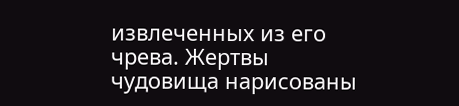извлеченных из его чрева. Жертвы чудовища нарисованы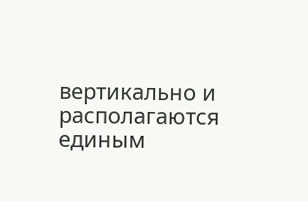вертикально и располагаются единым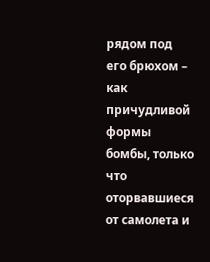рядом под его брюхом – как причудливой формы бомбы, только что оторвавшиеся от самолета и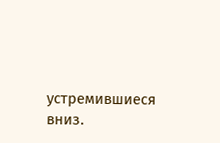устремившиеся вниз.